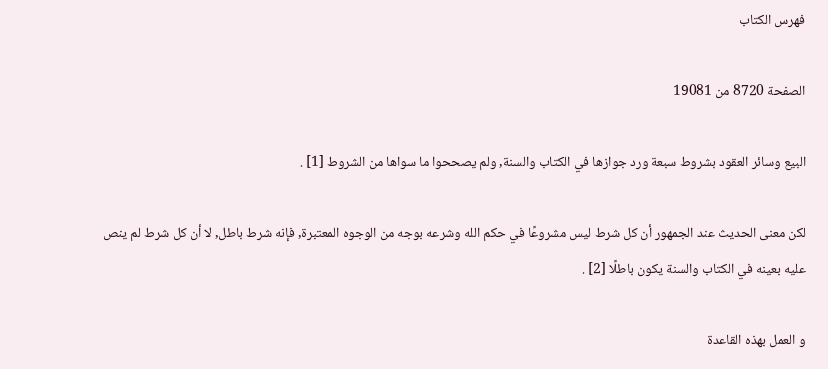فهرس الكتاب

الصفحة 8720 من 19081

البيع وسائر العقود بشروط سبعة ورد جوازها في الكتاب والسنة, ولم يصححوا ما سواها من الشروط [1] .

لكن معنى الحديث عند الجمهور أن كل شرط ليس مشروعًا في حكم الله وشرعه بوجه من الوجوه المعتبرة, فإنه شرط باطل, لا أن كل شرط لم ينص عليه بعينه في الكتاب والسنة يكون باطلًا [2] .

و العمل بهذه القاعدة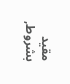مقيد بشروط,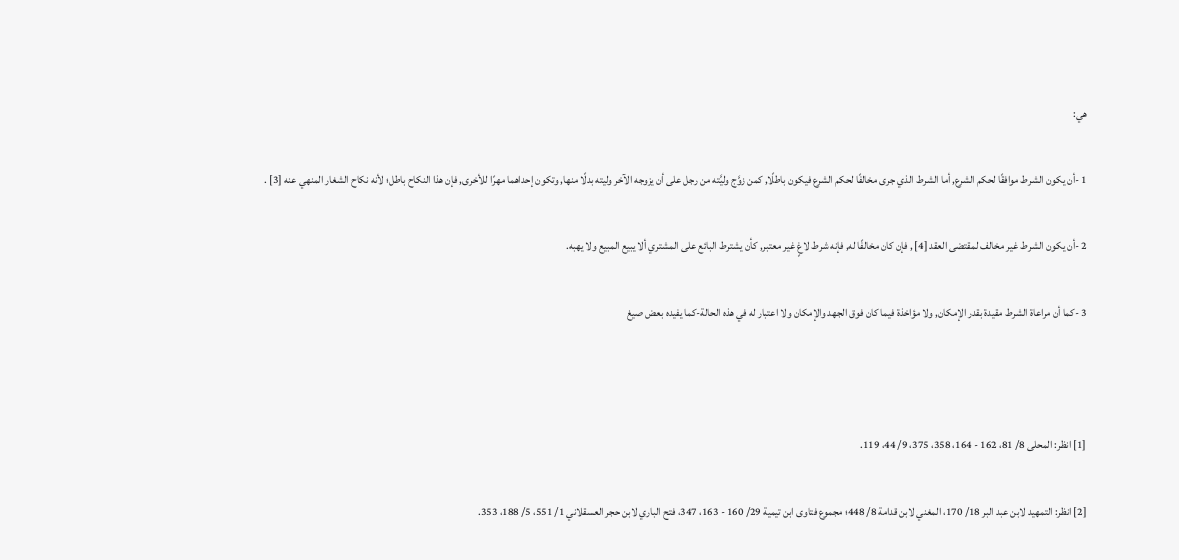هي:

1 -أن يكون الشرط موافقًا لحكم الشرع, أما الشرط الذي جرى مخالفًا لحكم الشرع فيكون باطلًا, كمن زوَّج وليَّته من رجل على أن يزوجه الآخر وليته بدلًا منها, وتكون إحداهما مهرًا للأخرى, فإن هذا النكاح باطل؛ لأنه نكاح الشغار المنهي عنه [3] .

2 -أن يكون الشرط غير مخالف لمقتضى العقد [4] , فإن كان مخالفًا له, فإنه شرط لاغٍ غير معتبر, كأن يشترط البائع على المشتري ألا يبيع المبيع ولا يهبه.

3 -كما أن مراعاة الشرط مقيدة بقدر الإمكان, ولا مؤاخذة فيما كان فوق الجهد والإمكان ولا اعتبار له في هذه الحالة-كما يفيده بعض صيغ



[1] انظر: المحلى 8/ 81، 162 - 164، 358، 375، 9/ 44، 119.

[2] انظر: التمهيد لابن عبد البر 18/ 170، المغني لابن قدامة 8/ 448؛ مجموع فتاوى ابن تيمية 29/ 160 - 163، 347، فتح الباري لابن حجر العسقلاني 1/ 551، 5/ 188، 353.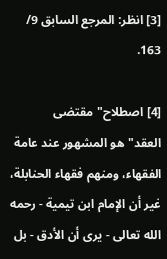[3] انظر: المرجع السابق 9/ 163.

[4] اصطلاح"مقتضى العقد"هو المشهور عند عامة الفقهاء، ومنهم فقهاء الحنابلة، غير أن الإمام ابن تيمية - رحمه الله تعالى - يرى أن الأدق - بل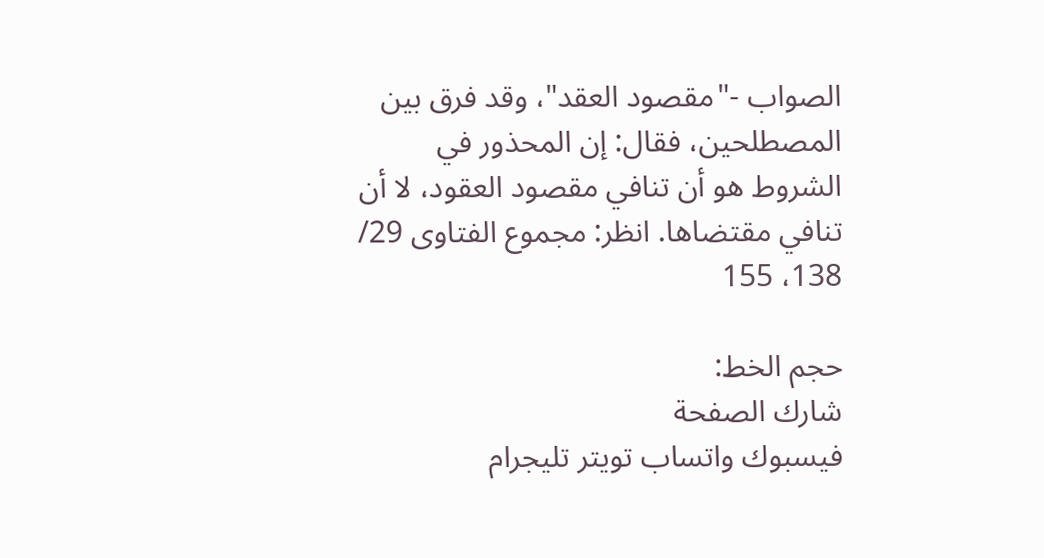الصواب -"مقصود العقد"، وقد فرق بين المصطلحين، فقال: إن المحذور في الشروط هو أن تنافي مقصود العقود، لا أن تنافي مقتضاها. انظر: مجموع الفتاوى 29/ 138، 155

حجم الخط:
شارك الصفحة
فيسبوك واتساب تويتر تليجرام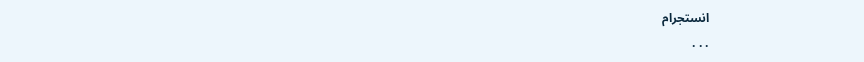انستجرام
. . .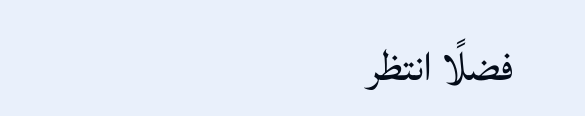فضلًا انتظر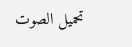تحميل الصوت